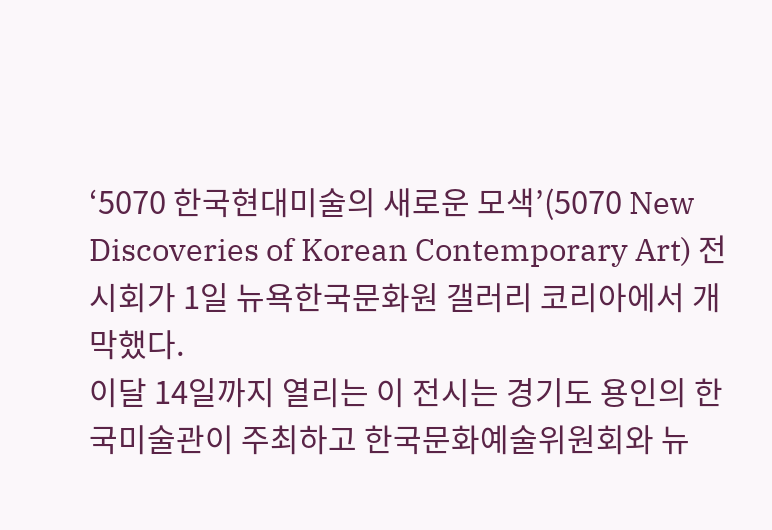‘5070 한국현대미술의 새로운 모색’(5070 New Discoveries of Korean Contemporary Art) 전시회가 1일 뉴욕한국문화원 갤러리 코리아에서 개막했다.
이달 14일까지 열리는 이 전시는 경기도 용인의 한국미술관이 주최하고 한국문화예술위원회와 뉴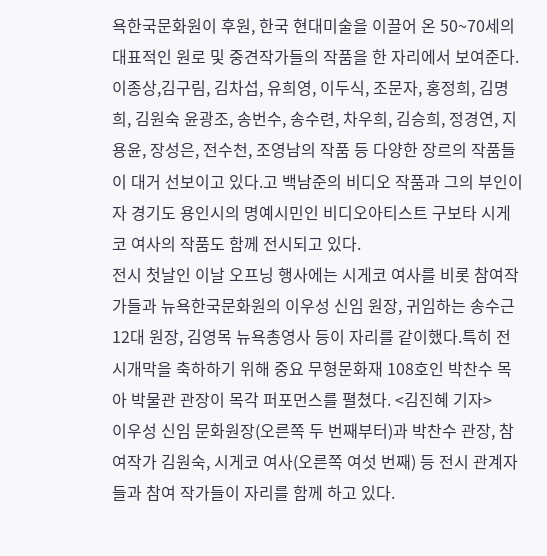욕한국문화원이 후원, 한국 현대미술을 이끌어 온 50~70세의 대표적인 원로 및 중견작가들의 작품을 한 자리에서 보여준다.이종상,김구림, 김차섭, 유희영, 이두식, 조문자, 홍정희, 김명희, 김원숙 윤광조, 송번수, 송수련, 차우희, 김승희, 정경연, 지용윤, 장성은, 전수천, 조영남의 작품 등 다양한 장르의 작품들이 대거 선보이고 있다.고 백남준의 비디오 작품과 그의 부인이자 경기도 용인시의 명예시민인 비디오아티스트 구보타 시게코 여사의 작품도 함께 전시되고 있다.
전시 첫날인 이날 오프닝 행사에는 시게코 여사를 비롯 참여작가들과 뉴욕한국문화원의 이우성 신임 원장, 귀임하는 송수근 12대 원장, 김영목 뉴욕총영사 등이 자리를 같이했다.특히 전시개막을 축하하기 위해 중요 무형문화재 108호인 박찬수 목아 박물관 관장이 목각 퍼포먼스를 펼쳤다. <김진혜 기자>
이우성 신임 문화원장(오른쪽 두 번째부터)과 박찬수 관장, 참여작가 김원숙, 시게코 여사(오른쪽 여섯 번째) 등 전시 관계자들과 참여 작가들이 자리를 함께 하고 있다.